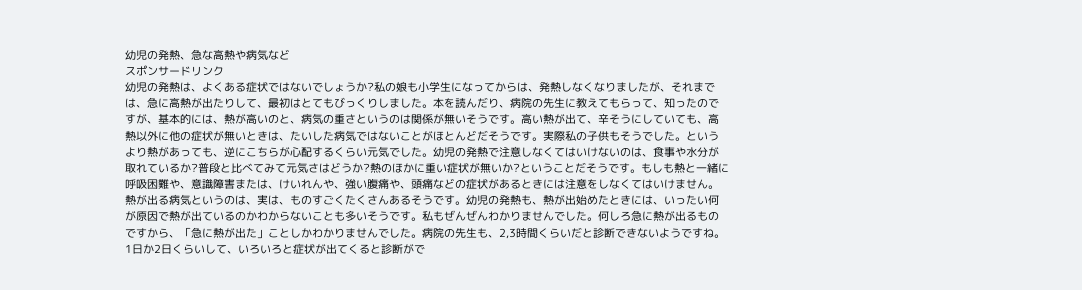幼児の発熱、急な高熱や病気など
スポンサードリンク
幼児の発熱は、よくある症状ではないでしょうか?私の娘も小学生になってからは、発熱しなくなりましたが、それまでは、急に高熱が出たりして、最初はとてもびっくりしました。本を読んだり、病院の先生に教えてもらって、知ったのですが、基本的には、熱が高いのと、病気の重さというのは関係が無いそうです。高い熱が出て、辛そうにしていても、高熱以外に他の症状が無いときは、たいした病気ではないことがほとんどだそうです。実際私の子供もそうでした。というより熱があっても、逆にこちらが心配するくらい元気でした。幼児の発熱で注意しなくてはいけないのは、食事や水分が取れているか?普段と比べてみて元気さはどうか?熱のほかに重い症状が無いか?ということだそうです。もしも熱と一緒に呼吸困難や、意識障害または、けいれんや、強い腹痛や、頭痛などの症状があるときには注意をしなくてはいけません。熱が出る病気というのは、実は、ものすごくたくさんあるそうです。幼児の発熱も、熱が出始めたときには、いったい何が原因で熱が出ているのかわからないことも多いそうです。私もぜんぜんわかりませんでした。何しろ急に熱が出るものですから、「急に熱が出た」ことしかわかりませんでした。病院の先生も、2,3時間くらいだと診断できないようですね。1日か2日くらいして、いろいろと症状が出てくると診断がで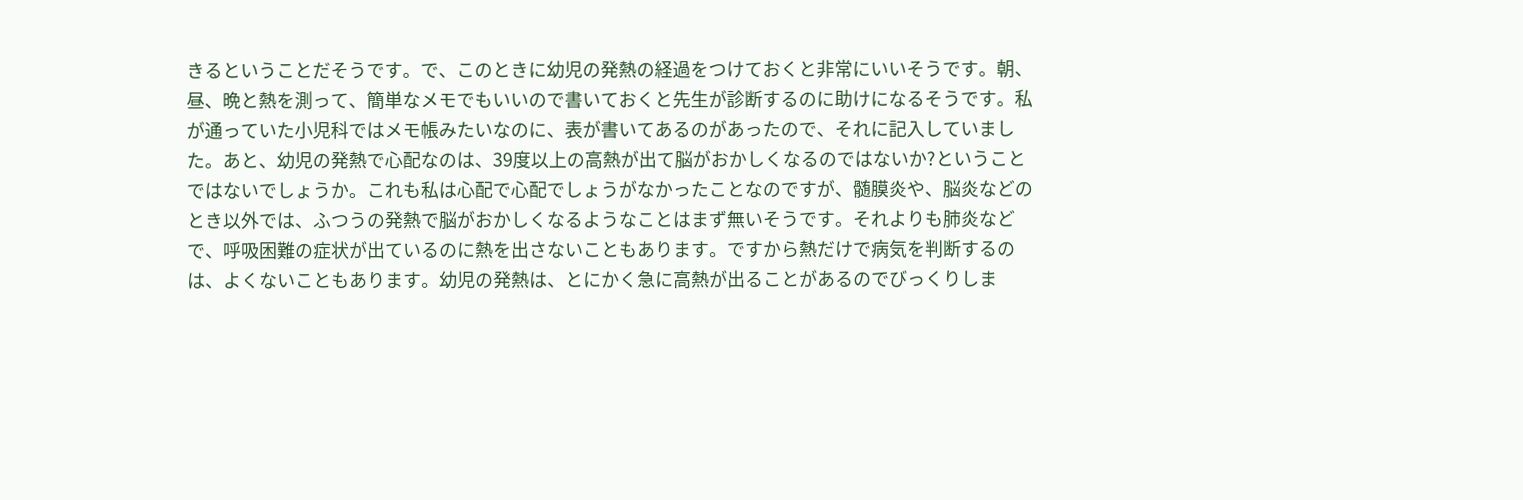きるということだそうです。で、このときに幼児の発熱の経過をつけておくと非常にいいそうです。朝、昼、晩と熱を測って、簡単なメモでもいいので書いておくと先生が診断するのに助けになるそうです。私が通っていた小児科ではメモ帳みたいなのに、表が書いてあるのがあったので、それに記入していました。あと、幼児の発熱で心配なのは、39度以上の高熱が出て脳がおかしくなるのではないか?ということではないでしょうか。これも私は心配で心配でしょうがなかったことなのですが、髄膜炎や、脳炎などのとき以外では、ふつうの発熱で脳がおかしくなるようなことはまず無いそうです。それよりも肺炎などで、呼吸困難の症状が出ているのに熱を出さないこともあります。ですから熱だけで病気を判断するのは、よくないこともあります。幼児の発熱は、とにかく急に高熱が出ることがあるのでびっくりしま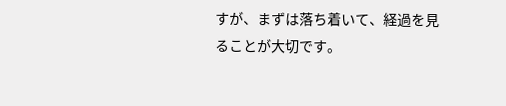すが、まずは落ち着いて、経過を見ることが大切です。